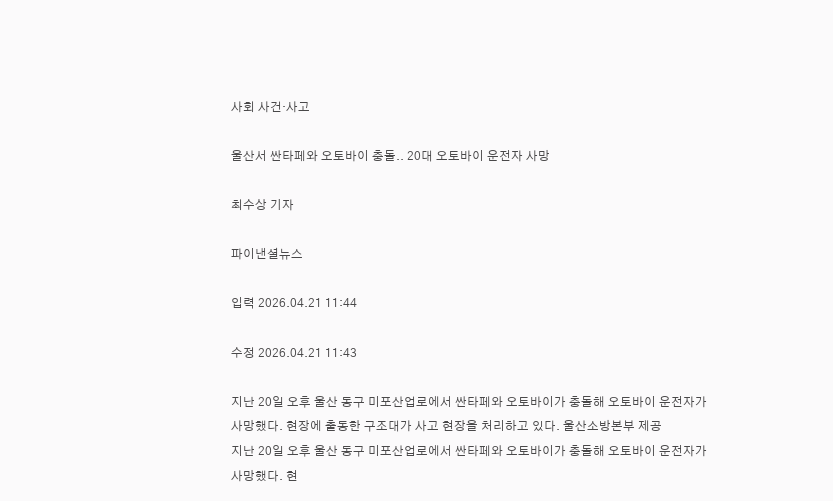사회 사건·사고

울산서 싼타페와 오토바이 충돌.. 20대 오토바이 운전자 사망

최수상 기자

파이낸셜뉴스

입력 2026.04.21 11:44

수정 2026.04.21 11:43

지난 20일 오후 울산 동구 미포산업로에서 싼타페와 오토바이가 충돌해 오토바이 운전자가 사망했다. 현장에 출동한 구조대가 사고 현장을 처리하고 있다. 울산소방본부 제공
지난 20일 오후 울산 동구 미포산업로에서 싼타페와 오토바이가 충돌해 오토바이 운전자가 사망했다. 현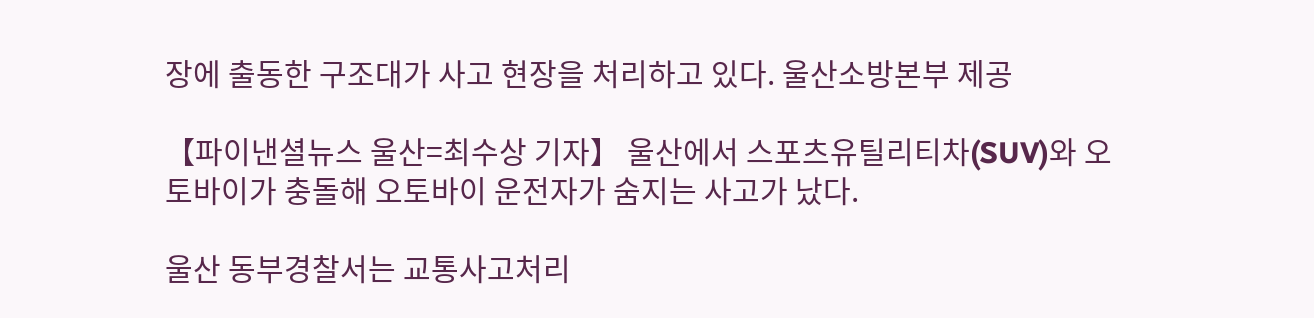장에 출동한 구조대가 사고 현장을 처리하고 있다. 울산소방본부 제공

【파이낸셜뉴스 울산=최수상 기자】 울산에서 스포츠유틸리티차(SUV)와 오토바이가 충돌해 오토바이 운전자가 숨지는 사고가 났다.

울산 동부경찰서는 교통사고처리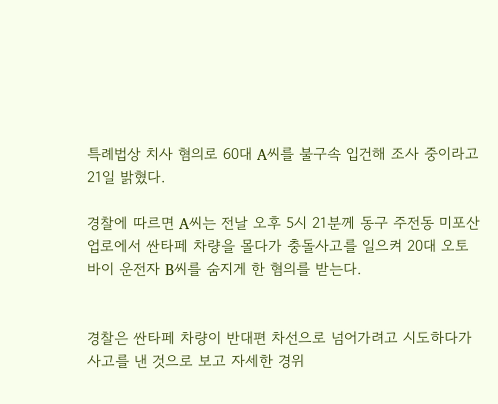특례법상 치사 혐의로 60대 A씨를 불구속 입건해 조사 중이라고 21일 밝혔다.

경찰에 따르면 A씨는 전날 오후 5시 21분께 동구 주전동 미포산업로에서 싼타페 차량을 몰다가 충돌사고를 일으켜 20대 오토바이 운전자 B씨를 숨지게 한 혐의를 받는다.


경찰은 싼타페 차량이 반대편 차선으로 넘어가려고 시도하다가 사고를 낸 것으로 보고 자세한 경위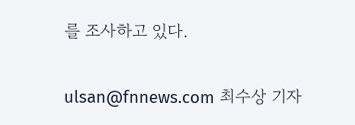를 조사하고 있다.

ulsan@fnnews.com 최수상 기자